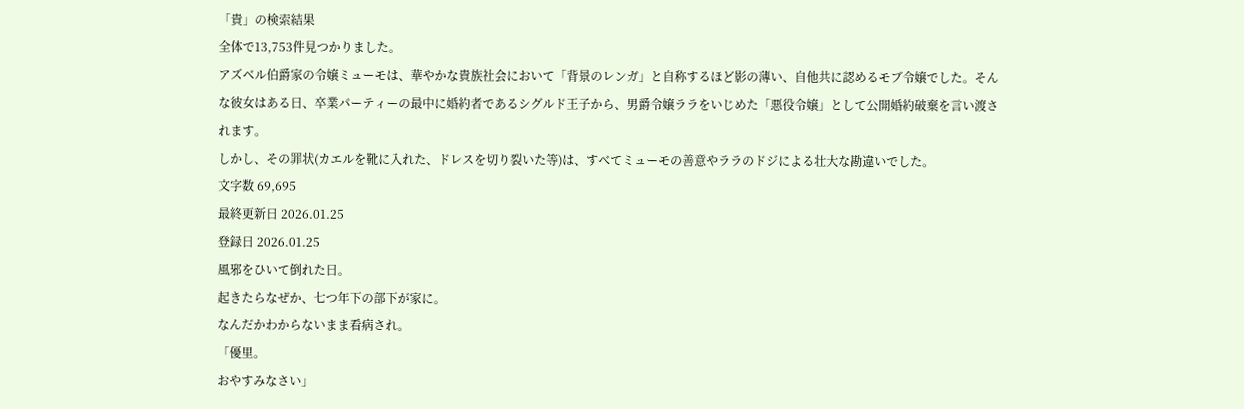「貴」の検索結果
全体で13,753件見つかりました。
アズベル伯爵家の令嬢ミューモは、華やかな貴族社会において「背景のレンガ」と自称するほど影の薄い、自他共に認めるモブ令嬢でした。そんな彼女はある日、卒業パーティーの最中に婚約者であるシグルド王子から、男爵令嬢ララをいじめた「悪役令嬢」として公開婚約破棄を言い渡されます。
しかし、その罪状(カエルを靴に入れた、ドレスを切り裂いた等)は、すべてミューモの善意やララのドジによる壮大な勘違いでした。
文字数 69,695
最終更新日 2026.01.25
登録日 2026.01.25
風邪をひいて倒れた日。
起きたらなぜか、七つ年下の部下が家に。
なんだかわからないまま看病され。
「優里。
おやすみなさい」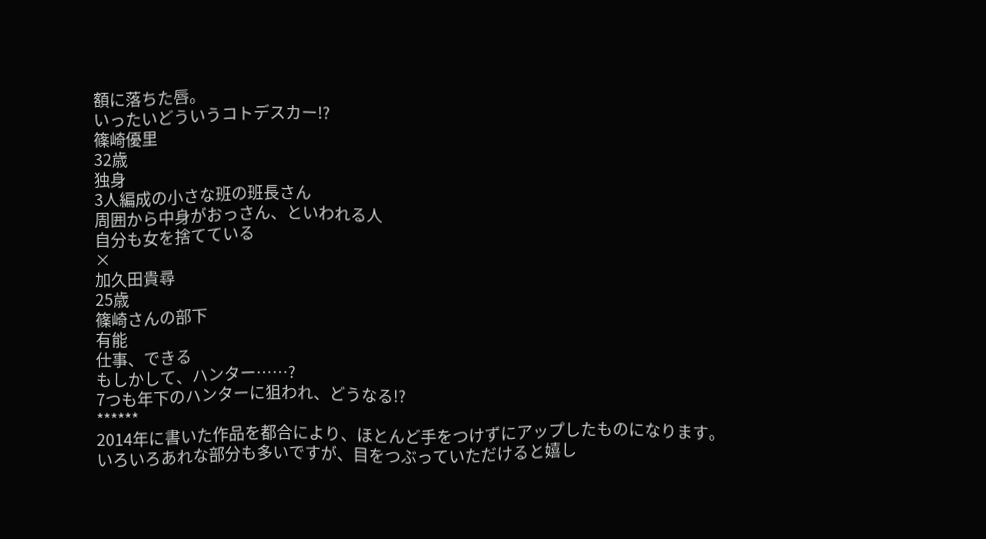額に落ちた唇。
いったいどういうコトデスカー!?
篠崎優里
32歳
独身
3人編成の小さな班の班長さん
周囲から中身がおっさん、といわれる人
自分も女を捨てている
×
加久田貴尋
25歳
篠崎さんの部下
有能
仕事、できる
もしかして、ハンター……?
7つも年下のハンターに狙われ、どうなる!?
******
2014年に書いた作品を都合により、ほとんど手をつけずにアップしたものになります。
いろいろあれな部分も多いですが、目をつぶっていただけると嬉し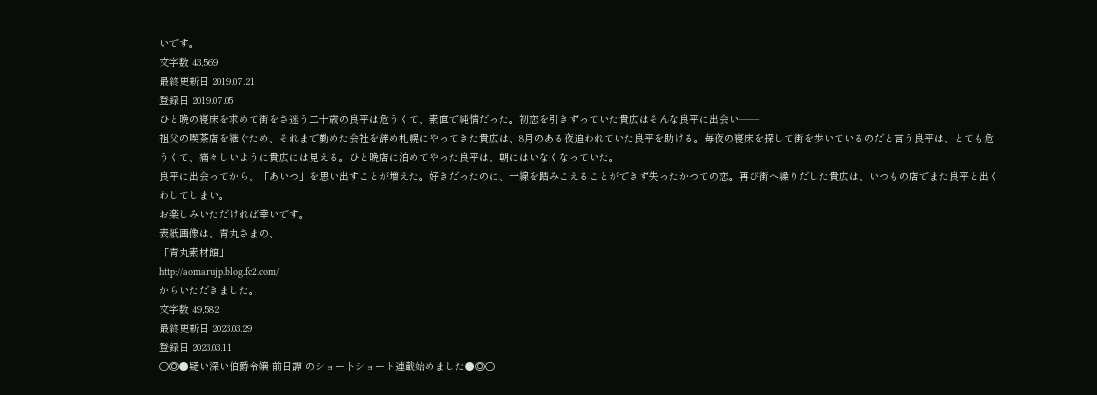いです。
文字数 43,569
最終更新日 2019.07.21
登録日 2019.07.05
ひと晩の寝床を求めて街をさ迷う二十歳の良平は危うくて、素直で純情だった。初恋を引きずっていた貴広はそんな良平に出会い――
祖父の喫茶店を継ぐため、それまで勤めた会社を辞め札幌にやってきた貴広は、8月のある夜追われていた良平を助ける。毎夜の寝床を探して街を歩いているのだと言う良平は、とても危うくて、痛々しいように貴広には見える。ひと晩店に泊めてやった良平は、朝にはいなくなっていた。
良平に出会ってから、「あいつ」を思い出すことが増えた。好きだったのに、一線を踏みこえることができず失ったかつての恋。再び街へ繰りだした貴広は、いつもの店でまた良平と出くわしてしまい。
お楽しみいただければ幸いです。
表紙画像は、青丸さまの、
「青丸素材館」
http://aomarujp.blog.fc2.com/
からいただきました。
文字数 49,582
最終更新日 2023.03.29
登録日 2023.03.11
○◎●疑い深い伯爵令嬢 前日譚 のショー卜ショート連載始めました●◎○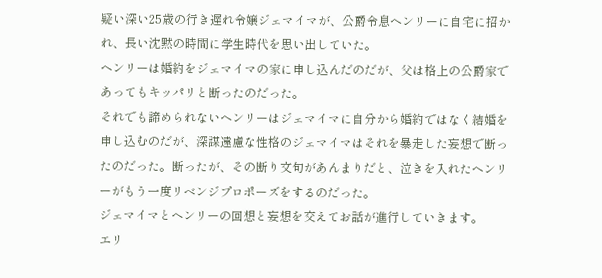疑い深い25歳の行き遅れ令嬢ジェマイマが、公爵令息ヘンリーに自宅に招かれ、長い沈黙の時間に学生時代を思い出していた。
ヘンリーは婚約をジェマイマの家に申し込んだのだが、父は格上の公爵家であってもキッパリと断ったのだった。
それでも諦められないヘンリーはジェマイマに自分から婚約ではなく結婚を申し込むのだが、深謀遠慮な性格のジェマイマはそれを暴走した妄想で断ったのだった。断ったが、その断り文句があんまりだと、泣きを入れたヘンリーがもう一度リベンジプロポーズをするのだった。
ジェマイマとヘンリーの回想と妄想を交えてお話が進行していきます。
エリ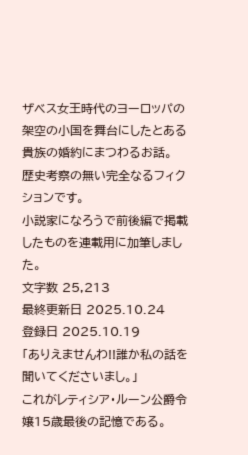ザベス女王時代のヨーロッパの架空の小国を舞台にしたとある貴族の婚約にまつわるお話。
歴史考察の無い完全なるフィクションです。
小説家になろうで前後編で掲載したものを連載用に加筆しました。
文字数 25,213
最終更新日 2025.10.24
登録日 2025.10.19
「ありえませんわ!!誰か私の話を聞いてくださいまし。」
これがレティシア・ルーン公爵令嬢15歳最後の記憶である。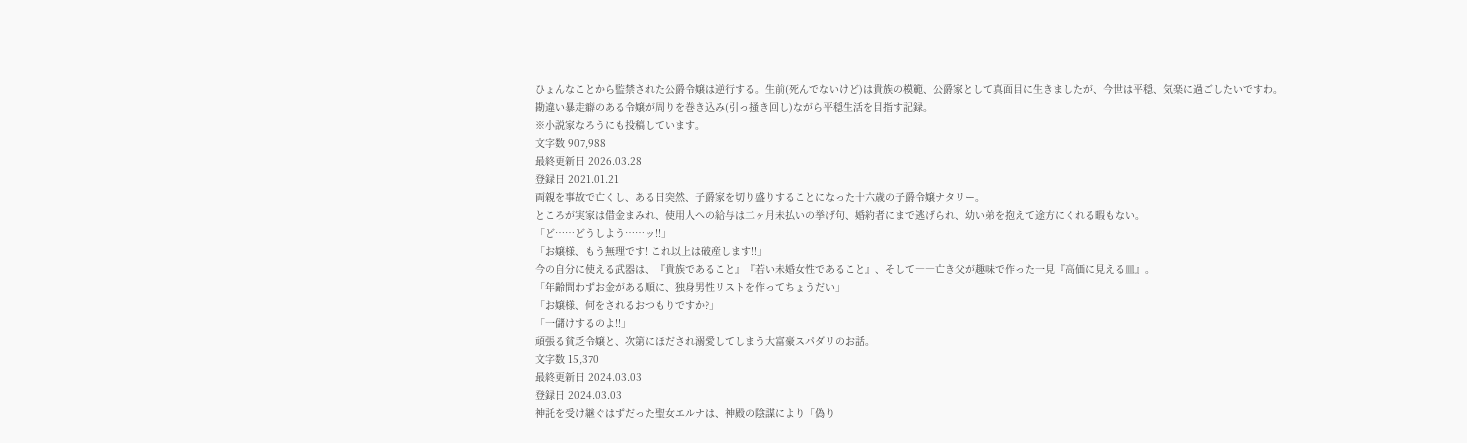ひょんなことから監禁された公爵令嬢は逆行する。生前(死んでないけど)は貴族の模範、公爵家として真面目に生きましたが、今世は平穏、気楽に過ごしたいですわ。
勘違い暴走癖のある令嬢が周りを巻き込み(引っ掻き回し)ながら平穏生活を目指す記録。
※小説家なろうにも投稿しています。
文字数 907,988
最終更新日 2026.03.28
登録日 2021.01.21
両親を事故で亡くし、ある日突然、子爵家を切り盛りすることになった十六歳の子爵令嬢ナタリー。
ところが実家は借金まみれ、使用人への給与は二ヶ月未払いの挙げ句、婚約者にまで逃げられ、幼い弟を抱えて途方にくれる暇もない。
「ど……どうしよう……ッ!!」
「お嬢様、もう無理です! これ以上は破産します!!」
今の自分に使える武器は、『貴族であること』『若い未婚女性であること』、そして――亡き父が趣味で作った一見『高価に見える皿』。
「年齢問わずお金がある順に、独身男性リストを作ってちょうだい」
「お嬢様、何をされるおつもりですか?」
「一儲けするのよ!!」
頑張る貧乏令嬢と、次第にほだされ溺愛してしまう大富豪スパダリのお話。
文字数 15,370
最終更新日 2024.03.03
登録日 2024.03.03
神託を受け継ぐはずだった聖女エルナは、神殿の陰謀により「偽り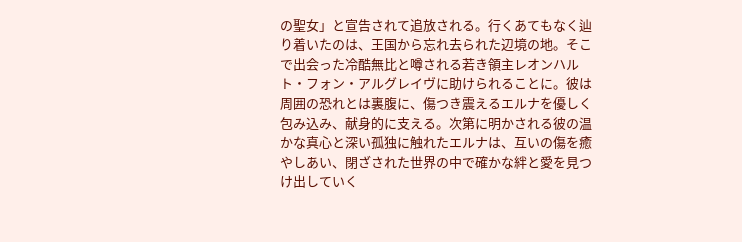の聖女」と宣告されて追放される。行くあてもなく辿り着いたのは、王国から忘れ去られた辺境の地。そこで出会った冷酷無比と噂される若き領主レオンハルト・フォン・アルグレイヴに助けられることに。彼は周囲の恐れとは裏腹に、傷つき震えるエルナを優しく包み込み、献身的に支える。次第に明かされる彼の温かな真心と深い孤独に触れたエルナは、互いの傷を癒やしあい、閉ざされた世界の中で確かな絆と愛を見つけ出していく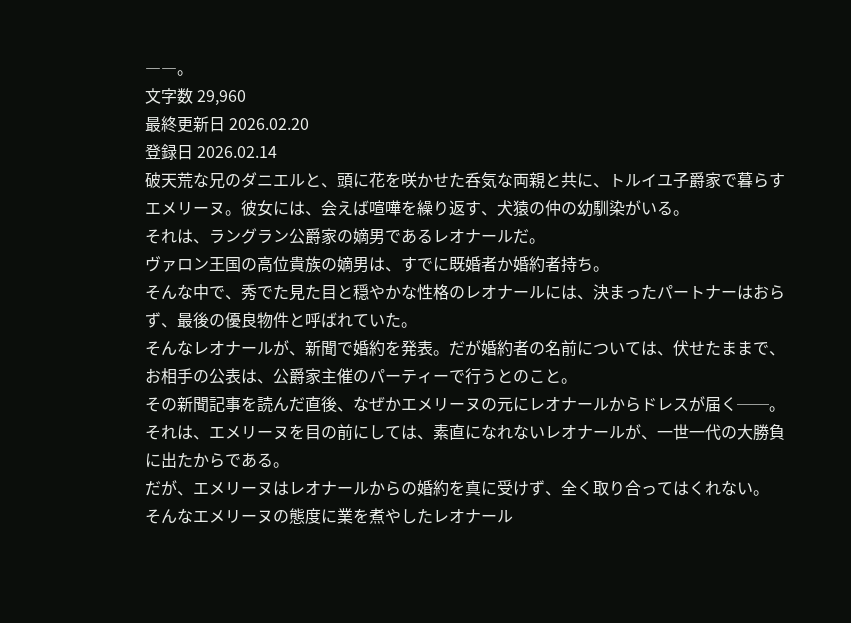――。
文字数 29,960
最終更新日 2026.02.20
登録日 2026.02.14
破天荒な兄のダニエルと、頭に花を咲かせた呑気な両親と共に、トルイユ子爵家で暮らすエメリーヌ。彼女には、会えば喧嘩を繰り返す、犬猿の仲の幼馴染がいる。
それは、ラングラン公爵家の嫡男であるレオナールだ。
ヴァロン王国の高位貴族の嫡男は、すでに既婚者か婚約者持ち。
そんな中で、秀でた見た目と穏やかな性格のレオナールには、決まったパートナーはおらず、最後の優良物件と呼ばれていた。
そんなレオナールが、新聞で婚約を発表。だが婚約者の名前については、伏せたままで、お相手の公表は、公爵家主催のパーティーで行うとのこと。
その新聞記事を読んだ直後、なぜかエメリーヌの元にレオナールからドレスが届く──。
それは、エメリーヌを目の前にしては、素直になれないレオナールが、一世一代の大勝負に出たからである。
だが、エメリーヌはレオナールからの婚約を真に受けず、全く取り合ってはくれない。
そんなエメリーヌの態度に業を煮やしたレオナール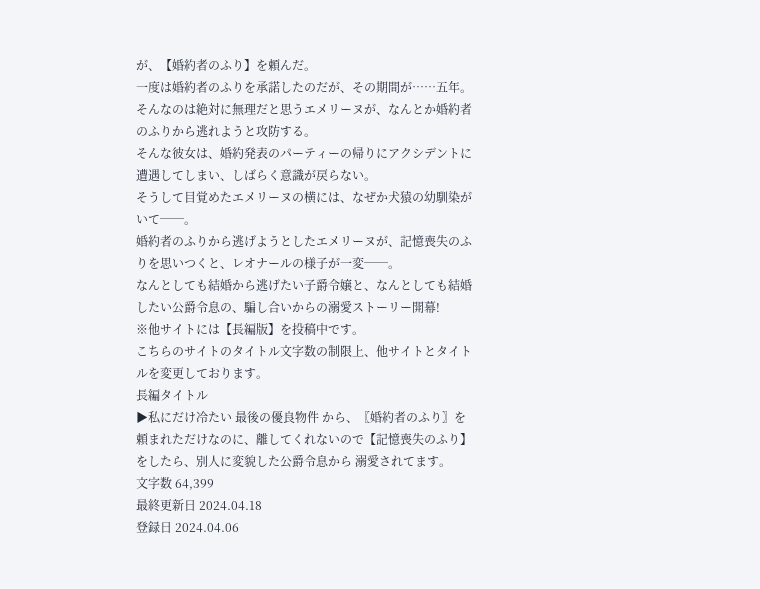が、【婚約者のふり】を頼んだ。
一度は婚約者のふりを承諾したのだが、その期間が……五年。
そんなのは絶対に無理だと思うエメリーヌが、なんとか婚約者のふりから逃れようと攻防する。
そんな彼女は、婚約発表のパーティーの帰りにアクシデントに遭遇してしまい、しばらく意識が戻らない。
そうして目覚めたエメリーヌの横には、なぜか犬猿の幼馴染がいて──。
婚約者のふりから逃げようとしたエメリーヌが、記憶喪失のふりを思いつくと、レオナールの様子が一変──。
なんとしても結婚から逃げたい子爵令嬢と、なんとしても結婚したい公爵令息の、騙し合いからの溺愛ストーリー開幕!
※他サイトには【長編版】を投稿中です。
こちらのサイトのタイトル文字数の制限上、他サイトとタイトルを変更しております。
長編タイトル
▶私にだけ冷たい 最後の優良物件 から、〖婚約者のふり〗を頼まれただけなのに、離してくれないので【記憶喪失のふり】をしたら、別人に変貌した公爵令息から 溺愛されてます。
文字数 64,399
最終更新日 2024.04.18
登録日 2024.04.06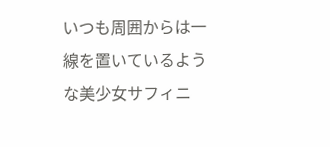いつも周囲からは一線を置いているような美少女サフィニ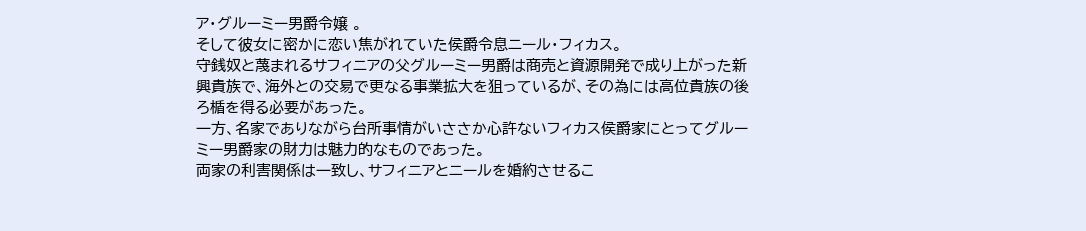ア・グルーミー男爵令嬢 。
そして彼女に密かに恋い焦がれていた侯爵令息ニール・フィカス。
守銭奴と蔑まれるサフィニアの父グルーミー男爵は商売と資源開発で成り上がった新興貴族で、海外との交易で更なる事業拡大を狙っているが、その為には高位貴族の後ろ楯を得る必要があった。
一方、名家でありながら台所事情がいささか心許ないフィカス侯爵家にとってグルーミー男爵家の財力は魅力的なものであった。
両家の利害関係は一致し、サフィニアとニールを婚約させるこ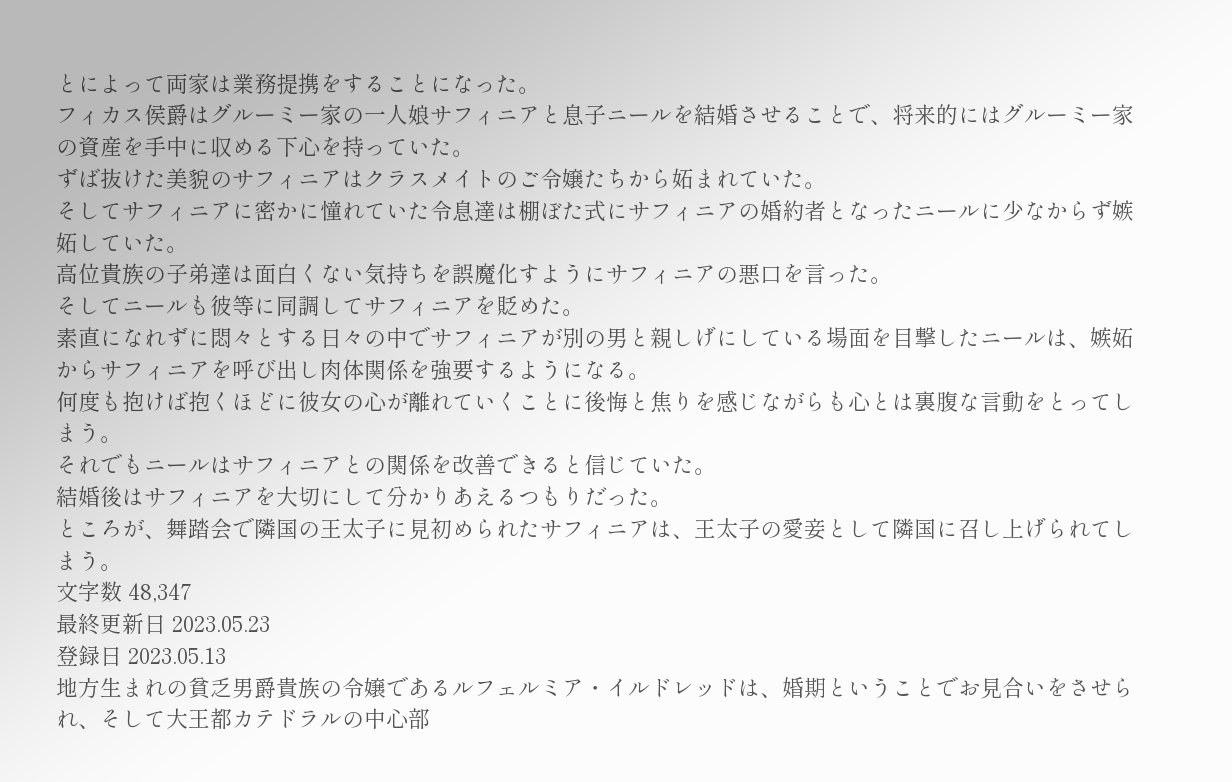とによって両家は業務提携をすることになった。
フィカス侯爵はグルーミー家の一人娘サフィニアと息子ニールを結婚させることで、将来的にはグルーミー家の資産を手中に収める下心を持っていた。
ずば抜けた美貌のサフィニアはクラスメイトのご令嬢たちから妬まれていた。
そしてサフィニアに密かに憧れていた令息達は棚ぼた式にサフィニアの婚約者となったニールに少なからず嫉妬していた。
高位貴族の子弟達は面白くない気持ちを誤魔化すようにサフィニアの悪口を言った。
そしてニールも彼等に同調してサフィニアを貶めた。
素直になれずに悶々とする日々の中でサフィニアが別の男と親しげにしている場面を目撃したニールは、嫉妬からサフィニアを呼び出し肉体関係を強要するようになる。
何度も抱けば抱くほどに彼女の心が離れていくことに後悔と焦りを感じながらも心とは裏腹な言動をとってしまう。
それでもニールはサフィニアとの関係を改善できると信じていた。
結婚後はサフィニアを大切にして分かりあえるつもりだった。
ところが、舞踏会で隣国の王太子に見初められたサフィニアは、王太子の愛妾として隣国に召し上げられてしまう。
文字数 48,347
最終更新日 2023.05.23
登録日 2023.05.13
地方生まれの貧乏男爵貴族の令嬢であるルフェルミア・イルドレッドは、婚期ということでお見合いをさせられ、そして大王都カテドラルの中心部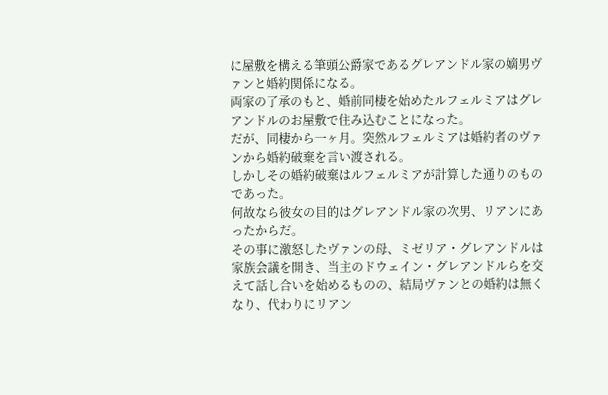に屋敷を構える筆頭公爵家であるグレアンドル家の嫡男ヴァンと婚約関係になる。
両家の了承のもと、婚前同棲を始めたルフェルミアはグレアンドルのお屋敷で住み込むことになった。
だが、同棲から一ヶ月。突然ルフェルミアは婚約者のヴァンから婚約破棄を言い渡される。
しかしその婚約破棄はルフェルミアが計算した通りのものであった。
何故なら彼女の目的はグレアンドル家の次男、リアンにあったからだ。
その事に激怒したヴァンの母、ミゼリア・グレアンドルは家族会議を開き、当主のドウェイン・グレアンドルらを交えて話し合いを始めるものの、結局ヴァンとの婚約は無くなり、代わりにリアン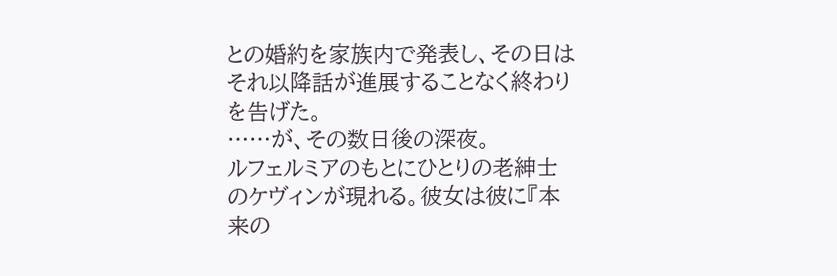との婚約を家族内で発表し、その日はそれ以降話が進展することなく終わりを告げた。
……が、その数日後の深夜。
ルフェルミアのもとにひとりの老紳士のケヴィンが現れる。彼女は彼に『本来の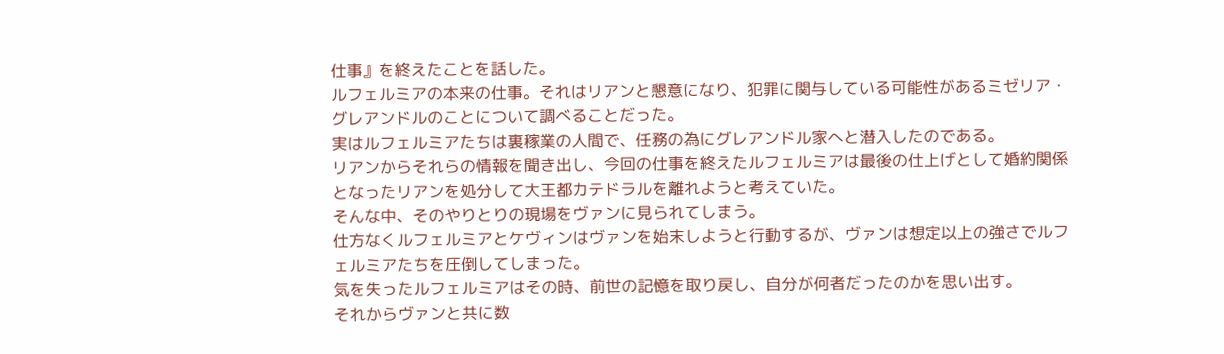仕事』を終えたことを話した。
ルフェルミアの本来の仕事。それはリアンと懇意になり、犯罪に関与している可能性があるミゼリア・グレアンドルのことについて調べることだった。
実はルフェルミアたちは裏稼業の人間で、任務の為にグレアンドル家へと潜入したのである。
リアンからそれらの情報を聞き出し、今回の仕事を終えたルフェルミアは最後の仕上げとして婚約関係となったリアンを処分して大王都カテドラルを離れようと考えていた。
そんな中、そのやりとりの現場をヴァンに見られてしまう。
仕方なくルフェルミアとケヴィンはヴァンを始末しようと行動するが、ヴァンは想定以上の強さでルフェルミアたちを圧倒してしまった。
気を失ったルフェルミアはその時、前世の記憶を取り戻し、自分が何者だったのかを思い出す。
それからヴァンと共に数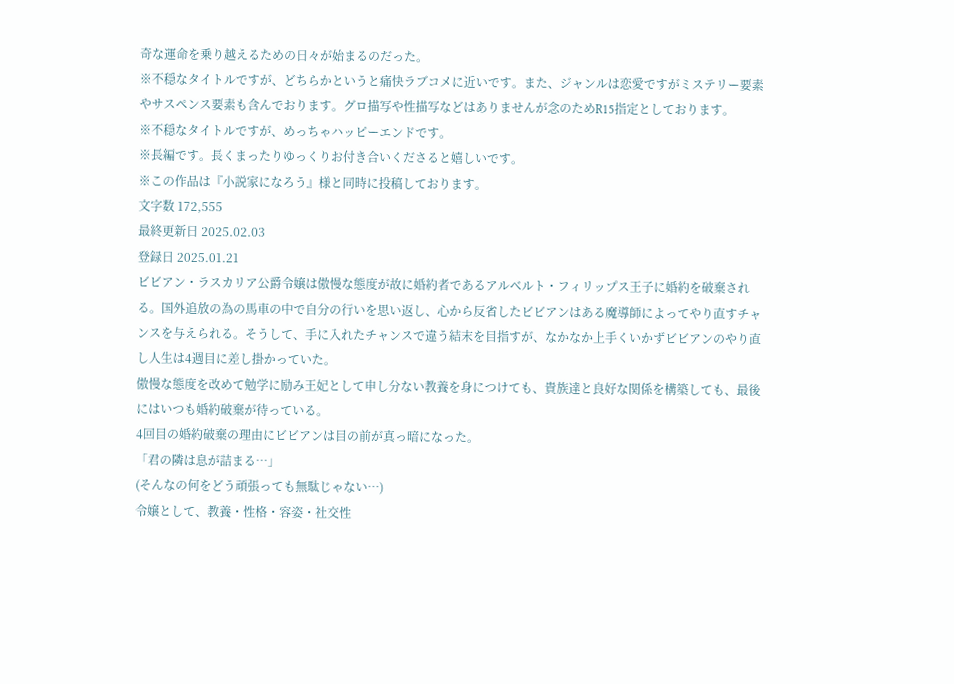奇な運命を乗り越えるための日々が始まるのだった。
※不穏なタイトルですが、どちらかというと痛快ラブコメに近いです。また、ジャンルは恋愛ですがミステリー要素やサスペンス要素も含んでおります。グロ描写や性描写などはありませんが念のためR15指定としております。
※不穏なタイトルですが、めっちゃハッピーエンドです。
※長編です。長くまったりゆっくりお付き合いくださると嬉しいです。
※この作品は『小説家になろう』様と同時に投稿しております。
文字数 172,555
最終更新日 2025.02.03
登録日 2025.01.21
ビビアン・ラスカリア公爵令嬢は傲慢な態度が故に婚約者であるアルベルト・フィリップス王子に婚約を破棄される。国外追放の為の馬車の中で自分の行いを思い返し、心から反省したビビアンはある魔導師によってやり直すチャンスを与えられる。そうして、手に入れたチャンスで違う結末を目指すが、なかなか上手くいかずビビアンのやり直し人生は4週目に差し掛かっていた。
傲慢な態度を改めて勉学に励み王妃として申し分ない教養を身につけても、貴族達と良好な関係を構築しても、最後にはいつも婚約破棄が待っている。
4回目の婚約破棄の理由にビビアンは目の前が真っ暗になった。
「君の隣は息が詰まる…」
(そんなの何をどう頑張っても無駄じゃない…)
令嬢として、教養・性格・容姿・社交性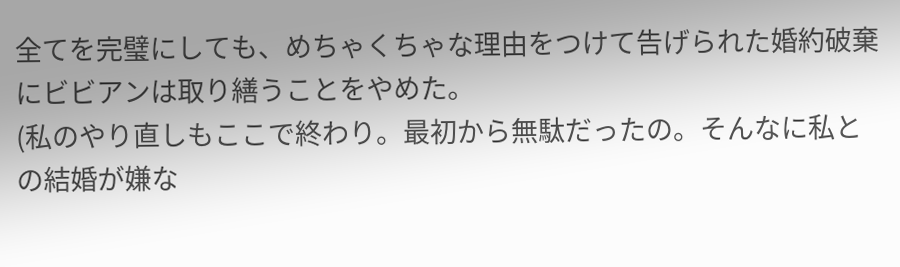全てを完璧にしても、めちゃくちゃな理由をつけて告げられた婚約破棄にビビアンは取り繕うことをやめた。
(私のやり直しもここで終わり。最初から無駄だったの。そんなに私との結婚が嫌な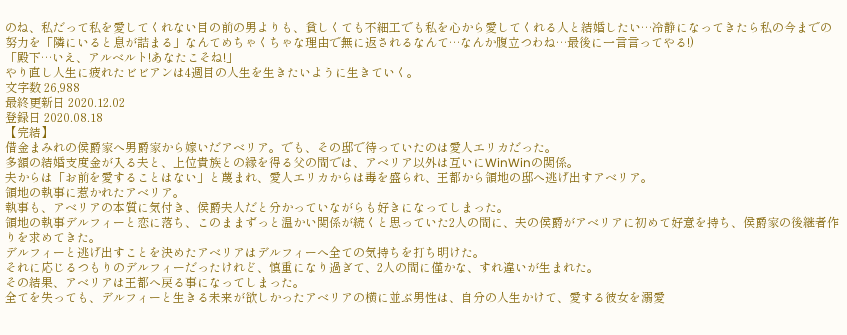のね、私だって私を愛してくれない目の前の男よりも、貧しくても不細工でも私を心から愛してくれる人と結婚したい…冷静になってきたら私の今までの努力を「隣にいると息が詰まる」なんてめちゃくちゃな理由で無に返されるなんて…なんか腹立つわね…最後に一言言ってやる!)
「殿下…いえ、アルベルト!あなたこそね!」
やり直し人生に疲れたビビアンは4週目の人生を生きたいように生きていく。
文字数 26,988
最終更新日 2020.12.02
登録日 2020.08.18
【完結】
借金まみれの侯爵家へ男爵家から嫁いだアベリア。でも、その邸で待っていたのは愛人エリカだった。
多額の結婚支度金が入る夫と、上位貴族との縁を得る父の間では、アベリア以外は互いにWinWinの関係。
夫からは「お前を愛することはない」と蔑まれ、愛人エリカからは毒を盛られ、王都から領地の邸へ逃げ出すアベリア。
領地の執事に惹かれたアベリア。
執事も、アベリアの本質に気付き、侯爵夫人だと分かっていながらも好きになってしまった。
領地の執事デルフィーと恋に落ち、このままずっと温かい関係が続くと思っていた2人の間に、夫の侯爵がアベリアに初めて好意を持ち、侯爵家の後継者作りを求めてきた。
デルフィーと逃げ出すことを決めたアベリアはデルフィーへ全ての気持ちを打ち明けた。
それに応じるつもりのデルフィーだったけれど、慎重になり過ぎて、2人の間に僅かな、すれ違いが生まれた。
その結果、アベリアは王都へ戻る事になってしまった。
全てを失っても、デルフィーと生きる未来が欲しかったアベリアの横に並ぶ男性は、自分の人生かけて、愛する彼女を溺愛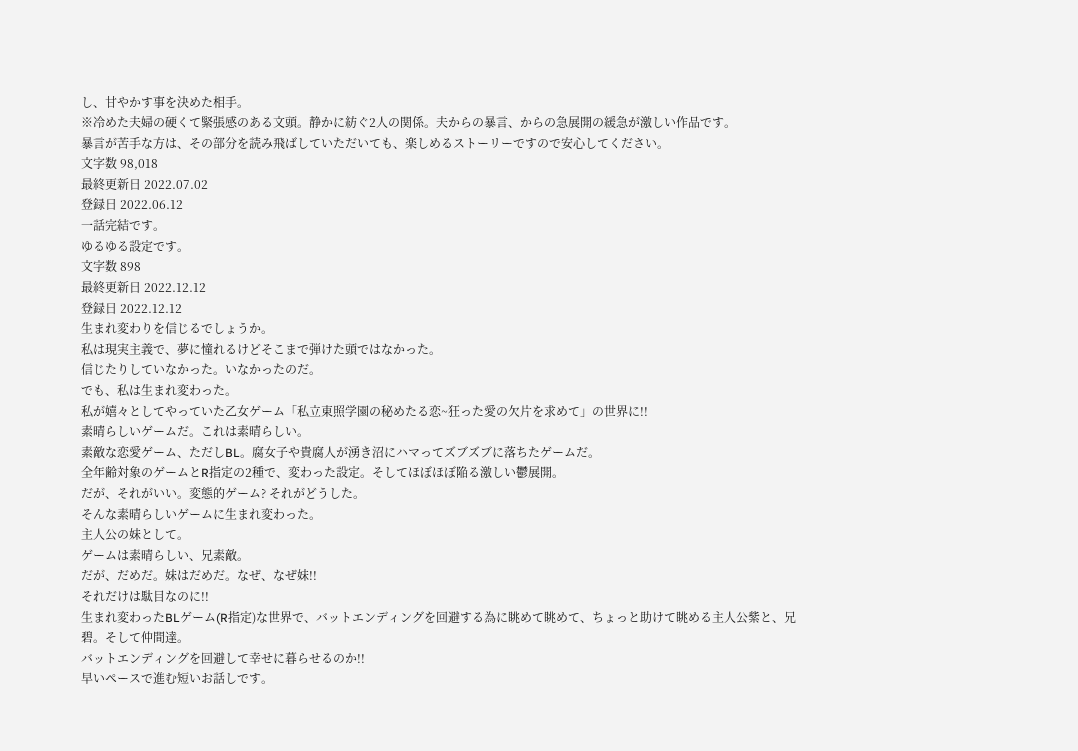し、甘やかす事を決めた相手。
※冷めた夫婦の硬くて緊張感のある文頭。静かに紡ぐ2人の関係。夫からの暴言、からの急展開の緩急が激しい作品です。
暴言が苦手な方は、その部分を読み飛ばしていただいても、楽しめるストーリーですので安心してください。
文字数 98,018
最終更新日 2022.07.02
登録日 2022.06.12
一話完結です。
ゆるゆる設定です。
文字数 898
最終更新日 2022.12.12
登録日 2022.12.12
生まれ変わりを信じるでしょうか。
私は現実主義で、夢に憧れるけどそこまで弾けた頭ではなかった。
信じたりしていなかった。いなかったのだ。
でも、私は生まれ変わった。
私が嬉々としてやっていた乙女ゲーム「私立東照学園の秘めたる恋~狂った愛の欠片を求めて」の世界に!!
素晴らしいゲームだ。これは素晴らしい。
素敵な恋愛ゲーム、ただしBL。腐女子や貴腐人が湧き沼にハマってズブズブに落ちたゲームだ。
全年齢対象のゲームとR指定の2種で、変わった設定。そしてほぼほぼ陥る激しい鬱展開。
だが、それがいい。変態的ゲーム? それがどうした。
そんな素晴らしいゲームに生まれ変わった。
主人公の妹として。
ゲームは素晴らしい、兄素敵。
だが、だめだ。妹はだめだ。なぜ、なぜ妹!!
それだけは駄目なのに!!
生まれ変わったBLゲーム(R指定)な世界で、バットエンディングを回避する為に眺めて眺めて、ちょっと助けて眺める主人公紫と、兄碧。そして仲間達。
バットエンディングを回避して幸せに暮らせるのか!!
早いペースで進む短いお話しです。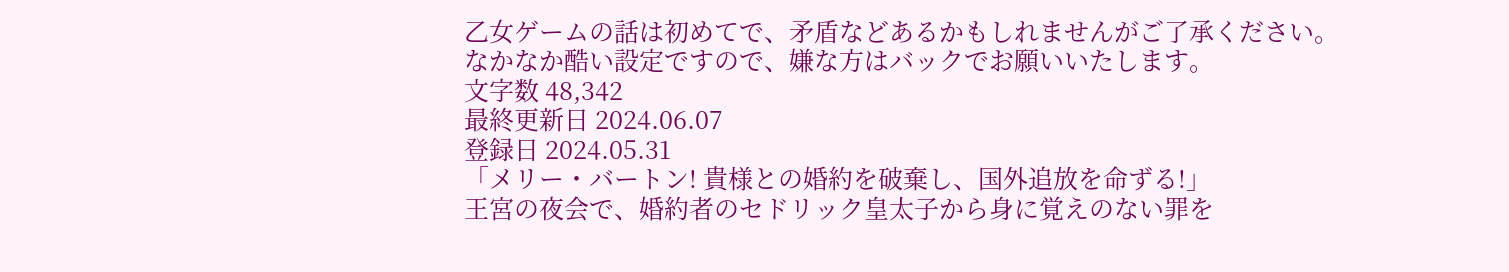乙女ゲームの話は初めてで、矛盾などあるかもしれませんがご了承ください。
なかなか酷い設定ですので、嫌な方はバックでお願いいたします。
文字数 48,342
最終更新日 2024.06.07
登録日 2024.05.31
「メリー・バートン! 貴様との婚約を破棄し、国外追放を命ずる!」
王宮の夜会で、婚約者のセドリック皇太子から身に覚えのない罪を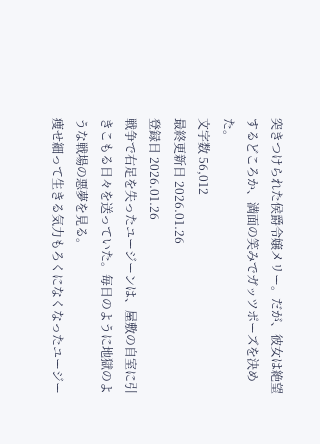突きつけられた侯爵令嬢メリー。だが、彼女は絶望するどころか、満面の笑みでガッツポーズを決めた。
文字数 56,012
最終更新日 2026.01.26
登録日 2026.01.26
戦争で右足を失ったユージーンは、屋敷の自室に引きこもる日々を送っていた。毎日のように地獄のような戦場の悪夢を見る。
痩せ細って生きる気力もろくになくなったユージー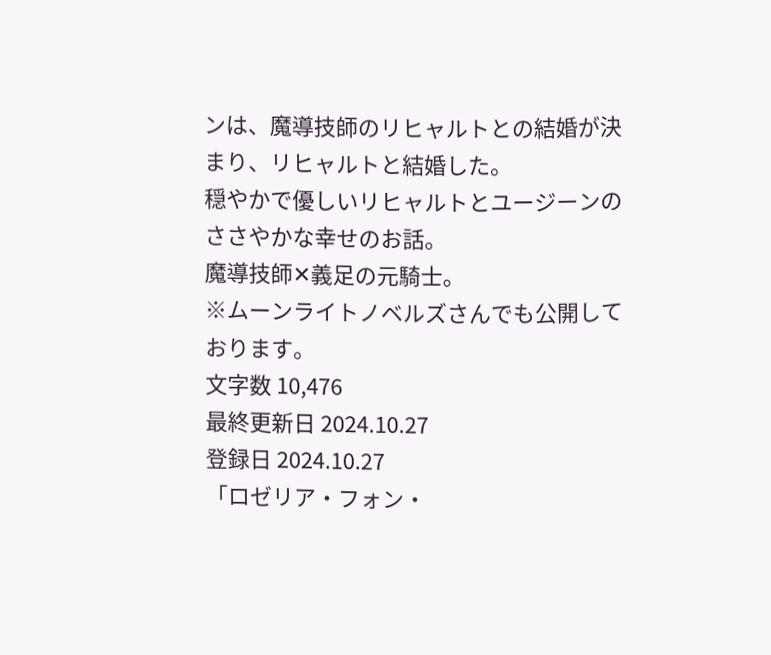ンは、魔導技師のリヒャルトとの結婚が決まり、リヒャルトと結婚した。
穏やかで優しいリヒャルトとユージーンのささやかな幸せのお話。
魔導技師✕義足の元騎士。
※ムーンライトノベルズさんでも公開しております。
文字数 10,476
最終更新日 2024.10.27
登録日 2024.10.27
「ロゼリア・フォン・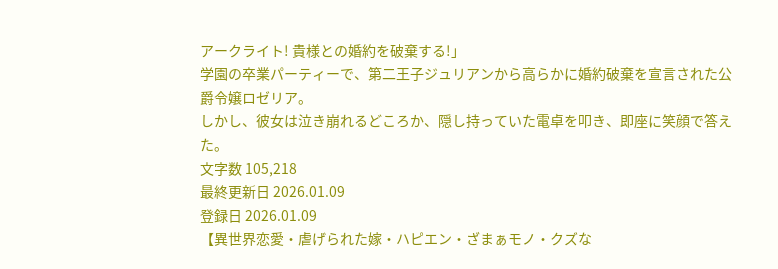アークライト! 貴様との婚約を破棄する!」
学園の卒業パーティーで、第二王子ジュリアンから高らかに婚約破棄を宣言された公爵令嬢ロゼリア。
しかし、彼女は泣き崩れるどころか、隠し持っていた電卓を叩き、即座に笑顔で答えた。
文字数 105,218
最終更新日 2026.01.09
登録日 2026.01.09
【異世界恋愛・虐げられた嫁・ハピエン・ざまぁモノ・クズな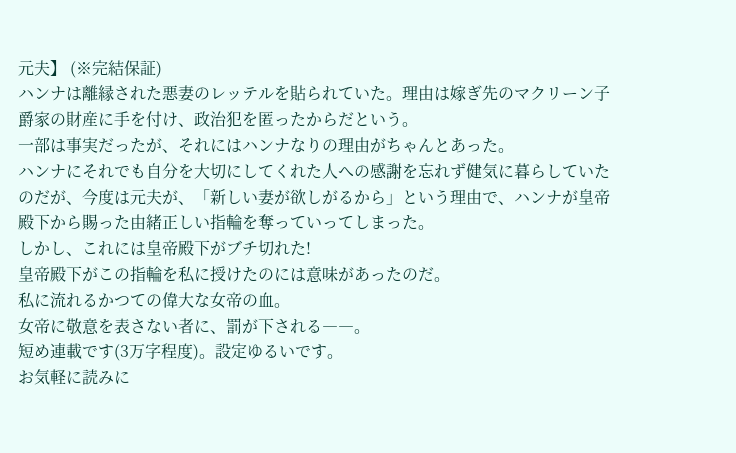元夫】 (※完結保証)
ハンナは離縁された悪妻のレッテルを貼られていた。理由は嫁ぎ先のマクリーン子爵家の財産に手を付け、政治犯を匿ったからだという。
一部は事実だったが、それにはハンナなりの理由がちゃんとあった。
ハンナにそれでも自分を大切にしてくれた人への感謝を忘れず健気に暮らしていたのだが、今度は元夫が、「新しい妻が欲しがるから」という理由で、ハンナが皇帝殿下から賜った由緒正しい指輪を奪っていってしまった。
しかし、これには皇帝殿下がブチ切れた!
皇帝殿下がこの指輪を私に授けたのには意味があったのだ。
私に流れるかつての偉大な女帝の血。
女帝に敬意を表さない者に、罰が下される――。
短め連載です(3万字程度)。設定ゆるいです。
お気軽に読みに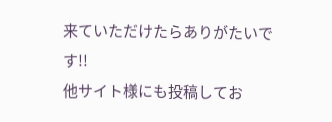来ていただけたらありがたいです!!
他サイト様にも投稿してお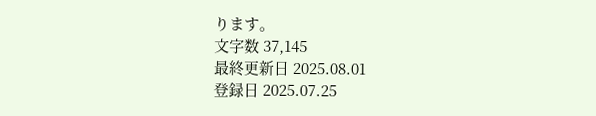ります。
文字数 37,145
最終更新日 2025.08.01
登録日 2025.07.25